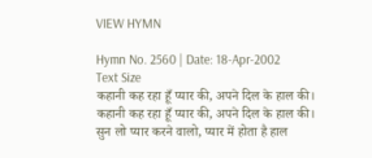VIEW HYMN

Hymn No. 2560 | Date: 18-Apr-2002
Text Size
कहानी कह रहा हूँ प्यार की, अपने दिल के हाल की।
कहानी कह रहा हूँ प्यार की, अपने दिल के हाल की।
सुन लो प्यार करने वालो, प्यार में होता है हाल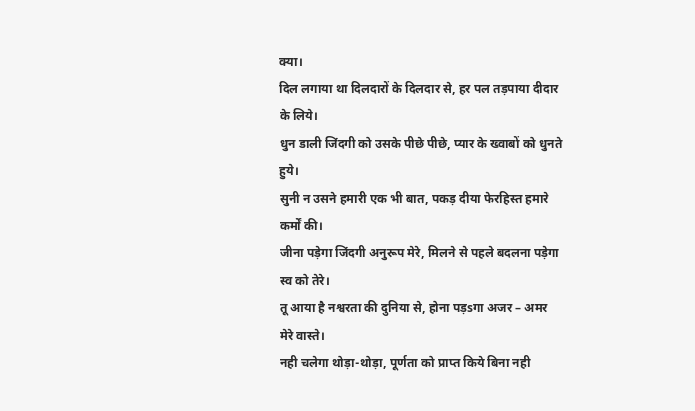क्या।
दिल लगाया था दिलदारों के दिलदार से, हर पल तड़पाया दीदार के लिये।
धुन डाली जिंदगी को उसके पीछे पीछे, प्यार के ख्वाबों को धुनते हुये।
सुनी न उसने हमारी एक भी बात, पकड़ दीया फेरहिस्त हमारे कर्मों की।
जीना पड़ेगा जिंदगी अनुरूप मेरे, मिलने से पहले बदलना पड़ेगा स्व को तेरे।
तू आया है नश्वरता की दुनिया से, होना पड़sगा अजर – अमर मेरे वास्ते।
नही चलेगा थोड़ा-थोड़ा, पूर्णता को प्राप्त किये बिना नही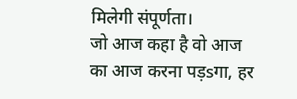मिलेगी संपूर्णता।
जो आज कहा है वो आज का आज करना पड़sगा, हर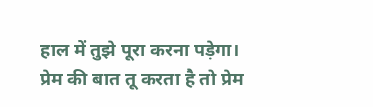हाल में तुझे पूरा करना पड़ेगा।
प्रेम की बात तू करता है तो प्रेम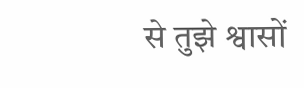से तुझे श्वासों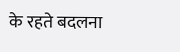के रहते बदलना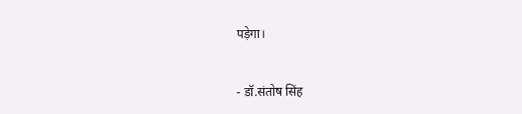पड़ेगा।


- डॉ.संतोष सिंह